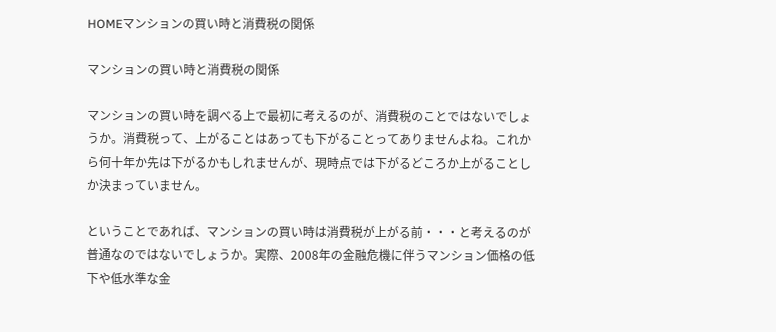HOMEマンションの買い時と消費税の関係

マンションの買い時と消費税の関係

マンションの買い時を調べる上で最初に考えるのが、消費税のことではないでしょうか。消費税って、上がることはあっても下がることってありませんよね。これから何十年か先は下がるかもしれませんが、現時点では下がるどころか上がることしか決まっていません。

ということであれば、マンションの買い時は消費税が上がる前・・・と考えるのが普通なのではないでしょうか。実際、2008年の金融危機に伴うマンション価格の低下や低水準な金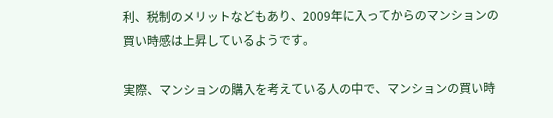利、税制のメリットなどもあり、2009年に入ってからのマンションの買い時感は上昇しているようです。

実際、マンションの購入を考えている人の中で、マンションの買い時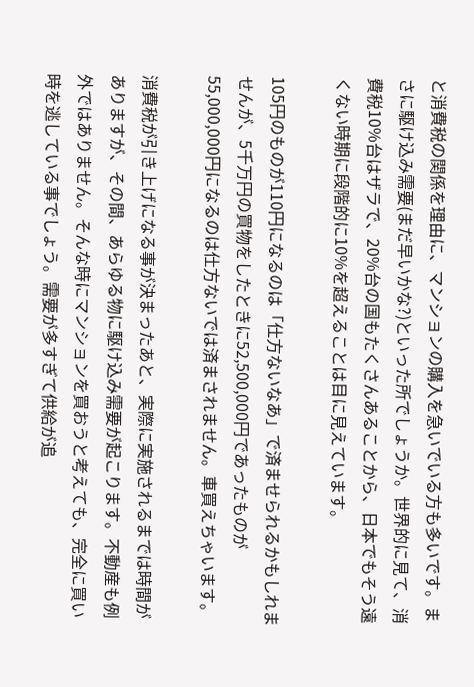と消費税の関係を理由に、マンションの購入を急いでいる方も多いです。まさに駆け込み需要(まだ早いかな?)といった所でしょうか。世界的に見て、消費税10%台はザラで、20%台の国もたくさんあることから、日本でもそう遠くない時期に段階的に10%を超えることは目に見えています。

105円のものが110円になるのは「仕方ないなあ」で済ませられるかもしれませんが、5千万円の買物をしたときに52,500,000円であったものが55,000,000円になるのは仕方ないでは済まされません。車買えちゃいます。

消費税が引き上げになる事が決まったあと、実際に実施されるまでは時間がありますが、その間、あらゆる物に駆け込み需要が起こります。不動産も例外ではありません。そんな時にマンションを買おうと考えても、完全に買い時を逃している事でしょう。需要が多すぎて供給が追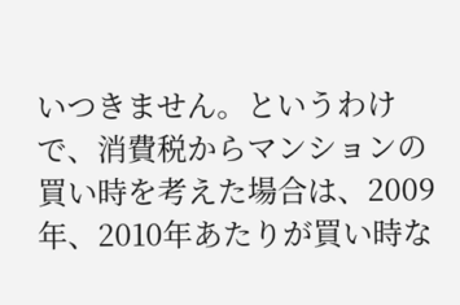いつきません。というわけで、消費税からマンションの買い時を考えた場合は、2009年、2010年あたりが買い時な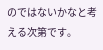のではないかなと考える次第です。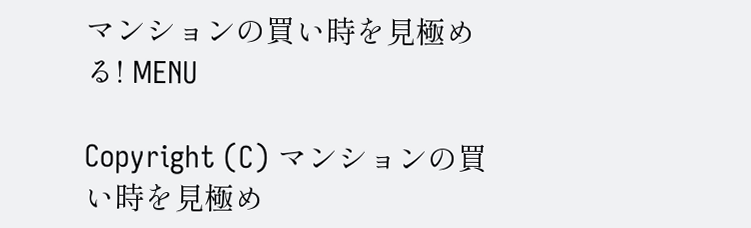マンションの買い時を見極める! MENU

Copyright (C) マンションの買い時を見極め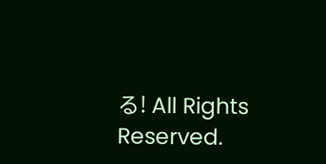る! All Rights Reserved.